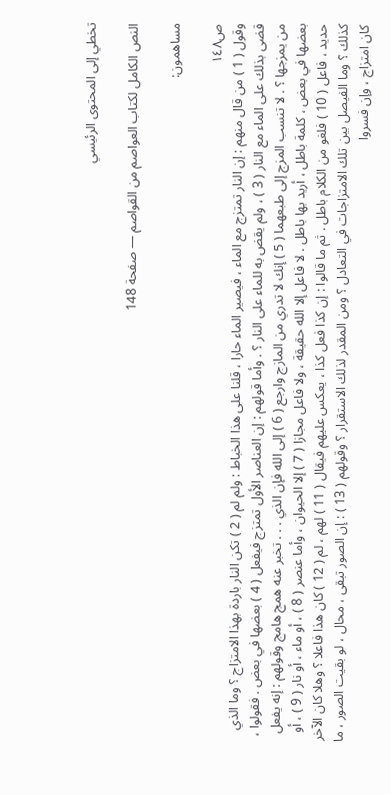تخطي إلى المحتوى الرئيسي

النص الكامل لكتاب العواصم من القواصم — صفحة 148

مساهمون:

ص١٤٨
وقول ( 1 ) من قال منهم : إن النار تمتزج مع الماء ، فيصير الماء حارا ، قلنا على هذا الخباط : ولم لم ( 2 ) تكن النار باردة بهذا الامتزاج ؟ وما الذي قضى بذلك على الماء مع النار ( 3 ) ، ولم يقض به للماء على النار ؟ . وأما قولهم : إن العناصر الأول تمتزج فيفعل ( 4 ) بعضها في بعض . فقولوا ، من يمزجها ؟ . لا تنسب المزج إلى طبعهما ( 5 ) إنك لا تدري من المازج وارجع ( 6 ) إلى الله فإن الذي . . . تخبر عنه همج هامج وقولهم : إنه يفعل بعضها في بعض ، كلمة باطل ، أريد بها باطل . لا فاعل إلا الله حقيقة ، ولا فاعل مجازا ( 7 ) إلا الحيوان ، وأما عنصر ( 8 ) ، أو ماء ، أو نار ( 9 ) ، أو حديد ، فاعل ( 10 ) فلغو من الكلام باطل . ثم ما قالوا : إن كذا فعل كذا ، يعكس عليهم فيقال ( 11 ) لهم ، لم ( 12 ) كان هذا فاعلا ؟ وهلا كان الآخر كذلك ؟ وما الفيصل بين تلك الامتزاجات في التعادل ؟ ومن المقدر لذلك الاستقرار ؟ وقولهم ( 13 ) : إن الصور تبقى ، محال ، لو بقيت الصور ، ما كان امتزاج ، وإن فسروا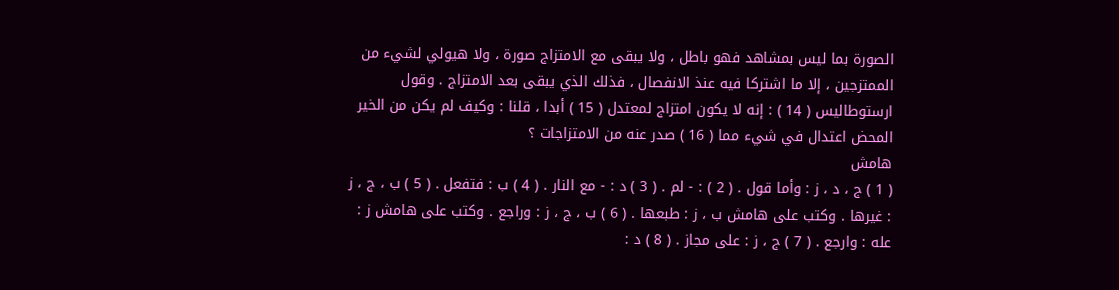الصورة بما ليس بمشاهد فهو باطل ، ولا يبقى مع الامتزاج صورة ، ولا هيولي لشيء من الممتزجين ، إلا ما اشتركا فيه عنذ الانفصال ، فذلك الذي يبقى بعد الامتزاج . وقول ارستوطاليس ( 14 ) : إنه لا يكون امتزاج لمعتدل ( 15 ) أبدا ، قلنا : وكيف لم يكن من الخير المحض اعتدال في شيء مما ( 16 ) صدر عنه من الامتزاجات ؟
هامش
( 1 ) ج ، د ، ز : وأما قول . ( 2 ) : - لم . ( 3 ) د : - مع النار . ( 4 ) ب : فتفعل . ( 5 ) ب ، ج ، ز : غيرها . وكتب على هامش ب ، ز : طبعها . ( 6 ) ب ، ج ، ز : وراجع . وكتب على هامش ز : عله : وارجع . ( 7 ) ج ، ز : على مجاز . ( 8 ) د :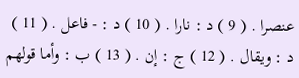عنصرا . ( 9 ) د : نارا . ( 10 ) د : - فاعل . ( 11 ) د : ويقال . ( 12 ) ج : إن . ( 13 ) ب : وأما قولهم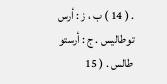. ( 14 ) ب ، ز : أرس توطاليس . ج : أرستو طالس . ( 15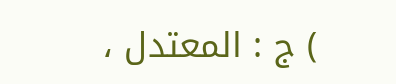) ج : المعتدل ،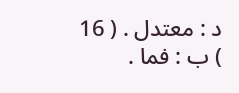د : معتدل . ( 16 ) ب : فما .